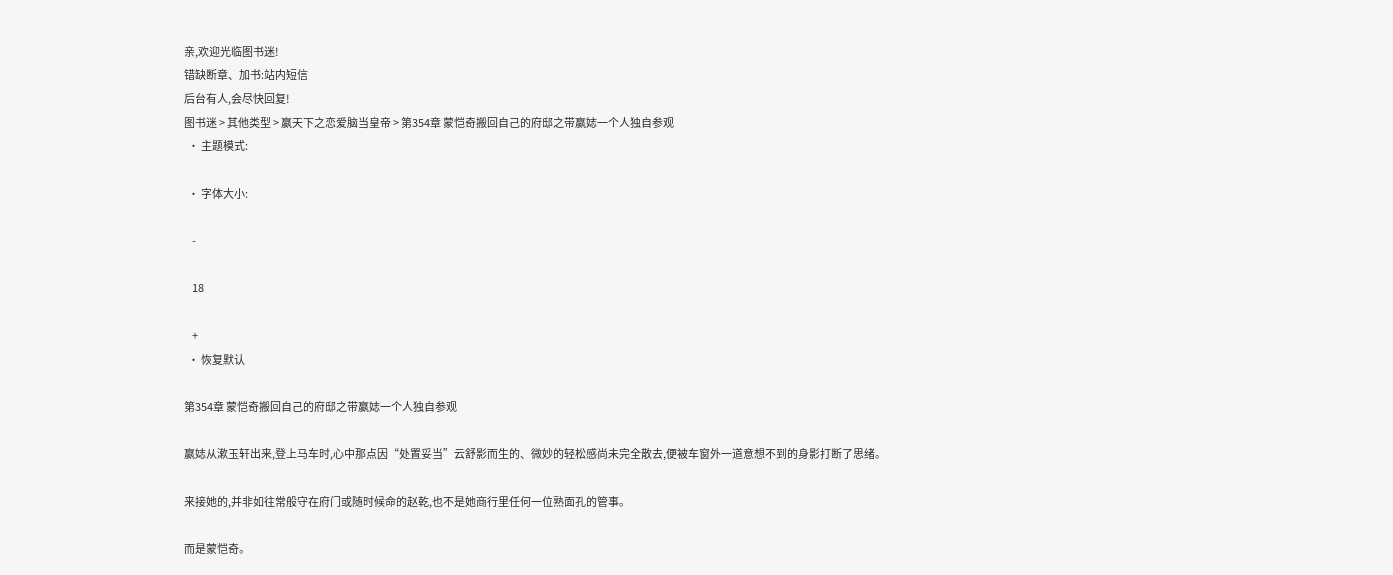亲,欢迎光临图书迷!
错缺断章、加书:站内短信
后台有人,会尽快回复!
图书迷 > 其他类型 > 嬴天下之恋爱脑当皇帝 > 第354章 蒙恺奇搬回自己的府邸之带嬴娡一个人独自参观
  • 主题模式:

  • 字体大小:

    -

    18

    +
  • 恢复默认

第354章 蒙恺奇搬回自己的府邸之带嬴娡一个人独自参观

嬴娡从漱玉轩出来,登上马车时,心中那点因“处置妥当”云舒影而生的、微妙的轻松感尚未完全散去,便被车窗外一道意想不到的身影打断了思绪。

来接她的,并非如往常般守在府门或随时候命的赵乾,也不是她商行里任何一位熟面孔的管事。

而是蒙恺奇。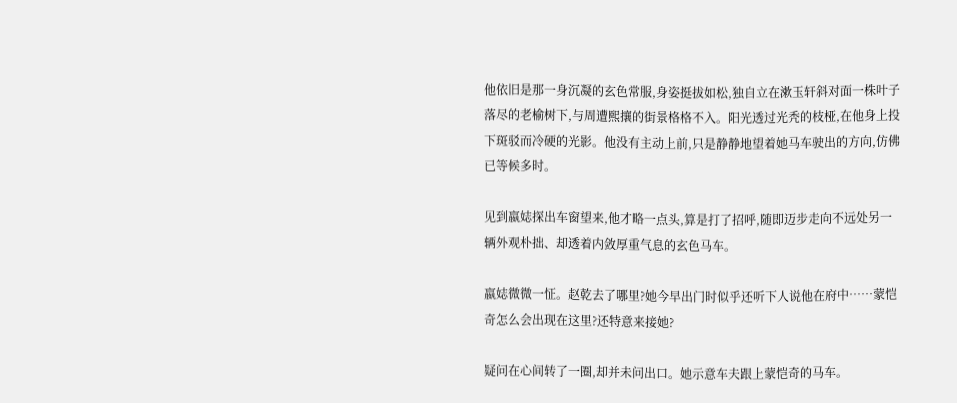他依旧是那一身沉凝的玄色常服,身姿挺拔如松,独自立在漱玉轩斜对面一株叶子落尽的老榆树下,与周遭熙攘的街景格格不入。阳光透过光秃的枝桠,在他身上投下斑驳而冷硬的光影。他没有主动上前,只是静静地望着她马车驶出的方向,仿佛已等候多时。

见到嬴娡探出车窗望来,他才略一点头,算是打了招呼,随即迈步走向不远处另一辆外观朴拙、却透着内敛厚重气息的玄色马车。

嬴娡微微一怔。赵乾去了哪里?她今早出门时似乎还听下人说他在府中……蒙恺奇怎么会出现在这里?还特意来接她?

疑问在心间转了一圈,却并未问出口。她示意车夫跟上蒙恺奇的马车。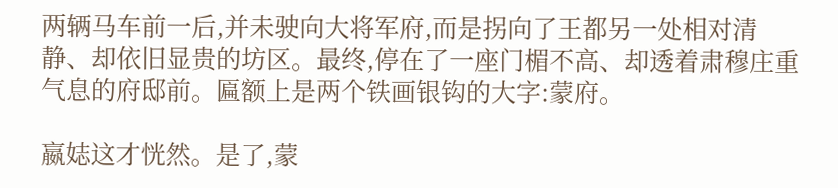两辆马车前一后,并未驶向大将军府,而是拐向了王都另一处相对清静、却依旧显贵的坊区。最终,停在了一座门楣不高、却透着肃穆庄重气息的府邸前。匾额上是两个铁画银钩的大字:蒙府。

嬴娡这才恍然。是了,蒙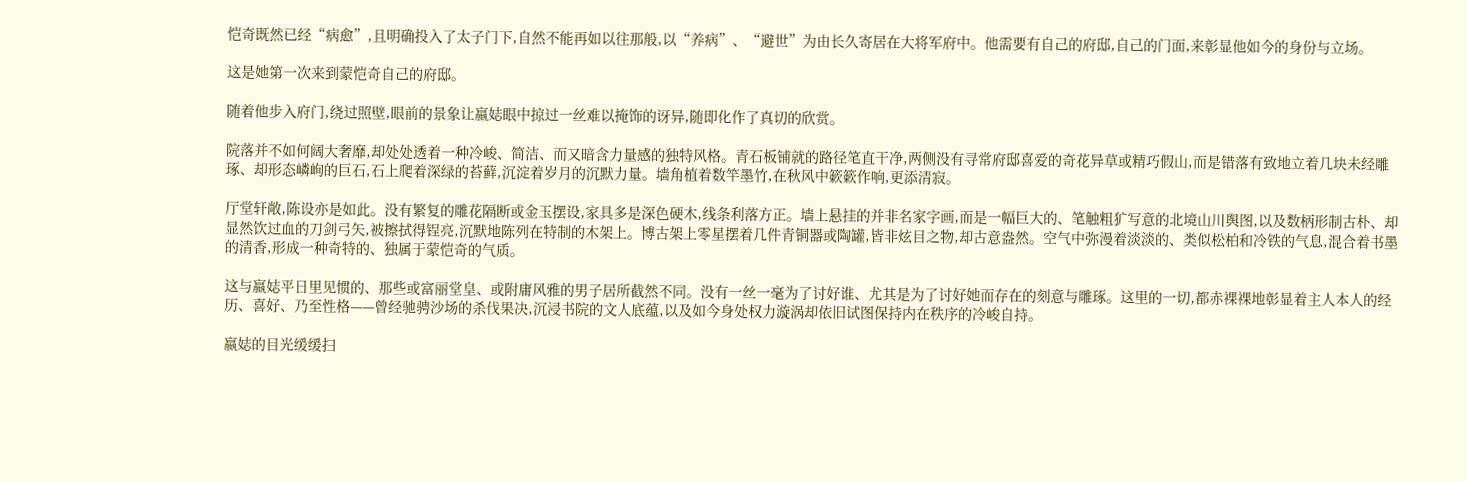恺奇既然已经“病愈”,且明确投入了太子门下,自然不能再如以往那般,以“养病”、“避世”为由长久寄居在大将军府中。他需要有自己的府邸,自己的门面,来彰显他如今的身份与立场。

这是她第一次来到蒙恺奇自己的府邸。

随着他步入府门,绕过照壁,眼前的景象让嬴娡眼中掠过一丝难以掩饰的讶异,随即化作了真切的欣赏。

院落并不如何阔大奢靡,却处处透着一种冷峻、简洁、而又暗含力量感的独特风格。青石板铺就的路径笔直干净,两侧没有寻常府邸喜爱的奇花异草或精巧假山,而是错落有致地立着几块未经雕琢、却形态嶙峋的巨石,石上爬着深绿的苔藓,沉淀着岁月的沉默力量。墙角植着数竿墨竹,在秋风中簌簌作响,更添清寂。

厅堂轩敞,陈设亦是如此。没有繁复的雕花隔断或金玉摆设,家具多是深色硬木,线条利落方正。墙上悬挂的并非名家字画,而是一幅巨大的、笔触粗犷写意的北境山川舆图,以及数柄形制古朴、却显然饮过血的刀剑弓矢,被擦拭得锃亮,沉默地陈列在特制的木架上。博古架上零星摆着几件青铜器或陶罐,皆非炫目之物,却古意盎然。空气中弥漫着淡淡的、类似松柏和冷铁的气息,混合着书墨的清香,形成一种奇特的、独属于蒙恺奇的气质。

这与嬴娡平日里见惯的、那些或富丽堂皇、或附庸风雅的男子居所截然不同。没有一丝一毫为了讨好谁、尤其是为了讨好她而存在的刻意与雕琢。这里的一切,都赤裸裸地彰显着主人本人的经历、喜好、乃至性格——曾经驰骋沙场的杀伐果决,沉浸书院的文人底蕴,以及如今身处权力漩涡却依旧试图保持内在秩序的冷峻自持。

嬴娡的目光缓缓扫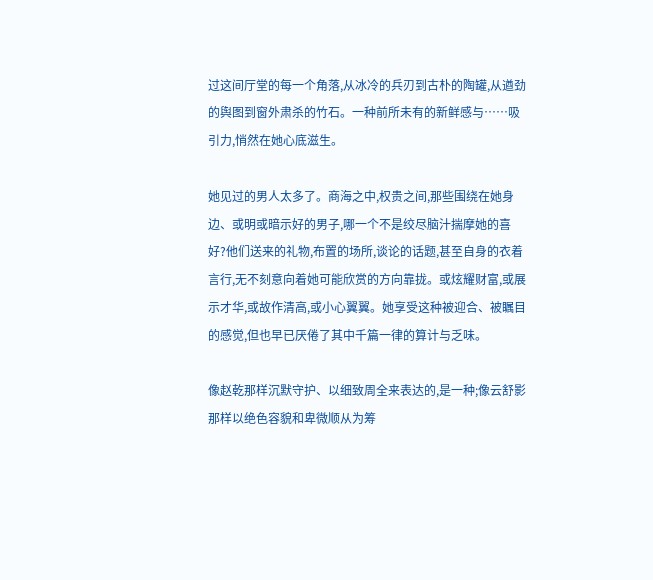过这间厅堂的每一个角落,从冰冷的兵刃到古朴的陶罐,从遒劲的舆图到窗外肃杀的竹石。一种前所未有的新鲜感与……吸引力,悄然在她心底滋生。

她见过的男人太多了。商海之中,权贵之间,那些围绕在她身边、或明或暗示好的男子,哪一个不是绞尽脑汁揣摩她的喜好?他们送来的礼物,布置的场所,谈论的话题,甚至自身的衣着言行,无不刻意向着她可能欣赏的方向靠拢。或炫耀财富,或展示才华,或故作清高,或小心翼翼。她享受这种被迎合、被瞩目的感觉,但也早已厌倦了其中千篇一律的算计与乏味。

像赵乾那样沉默守护、以细致周全来表达的,是一种;像云舒影那样以绝色容貌和卑微顺从为筹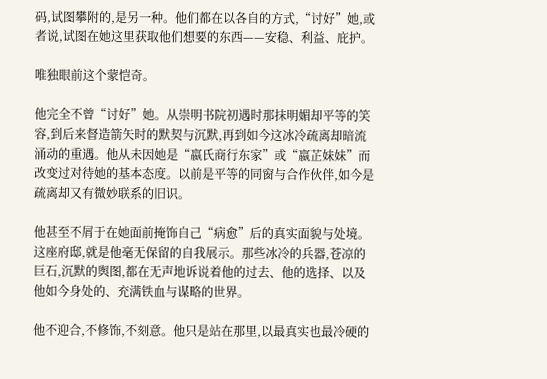码,试图攀附的,是另一种。他们都在以各自的方式,“讨好”她,或者说,试图在她这里获取他们想要的东西——安稳、利益、庇护。

唯独眼前这个蒙恺奇。

他完全不曾“讨好”她。从崇明书院初遇时那抹明媚却平等的笑容,到后来督造箭矢时的默契与沉默,再到如今这冰冷疏离却暗流涌动的重遇。他从未因她是“嬴氏商行东家”或“嬴芷妹妹”而改变过对待她的基本态度。以前是平等的同窗与合作伙伴,如今是疏离却又有微妙联系的旧识。

他甚至不屑于在她面前掩饰自己“病愈”后的真实面貌与处境。这座府邸,就是他毫无保留的自我展示。那些冰冷的兵器,苍凉的巨石,沉默的舆图,都在无声地诉说着他的过去、他的选择、以及他如今身处的、充满铁血与谋略的世界。

他不迎合,不修饰,不刻意。他只是站在那里,以最真实也最冷硬的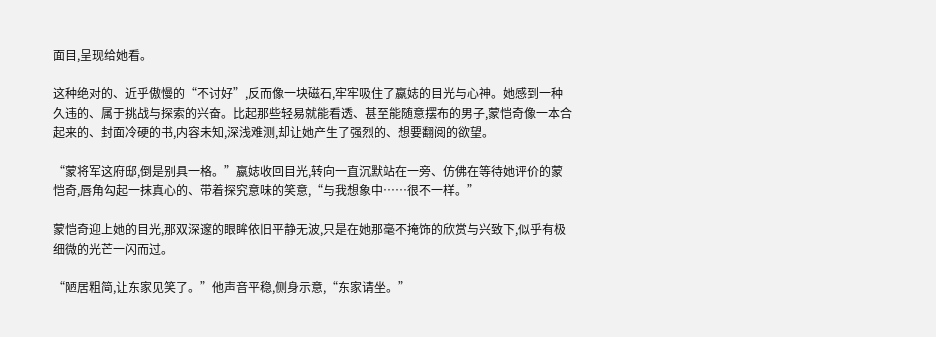面目,呈现给她看。

这种绝对的、近乎傲慢的“不讨好”,反而像一块磁石,牢牢吸住了嬴娡的目光与心神。她感到一种久违的、属于挑战与探索的兴奋。比起那些轻易就能看透、甚至能随意摆布的男子,蒙恺奇像一本合起来的、封面冷硬的书,内容未知,深浅难测,却让她产生了强烈的、想要翻阅的欲望。

“蒙将军这府邸,倒是别具一格。”嬴娡收回目光,转向一直沉默站在一旁、仿佛在等待她评价的蒙恺奇,唇角勾起一抹真心的、带着探究意味的笑意,“与我想象中……很不一样。”

蒙恺奇迎上她的目光,那双深邃的眼眸依旧平静无波,只是在她那毫不掩饰的欣赏与兴致下,似乎有极细微的光芒一闪而过。

“陋居粗简,让东家见笑了。”他声音平稳,侧身示意,“东家请坐。”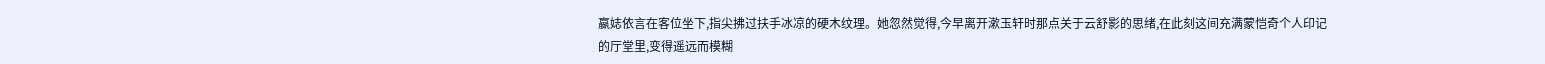嬴娡依言在客位坐下,指尖拂过扶手冰凉的硬木纹理。她忽然觉得,今早离开漱玉轩时那点关于云舒影的思绪,在此刻这间充满蒙恺奇个人印记的厅堂里,变得遥远而模糊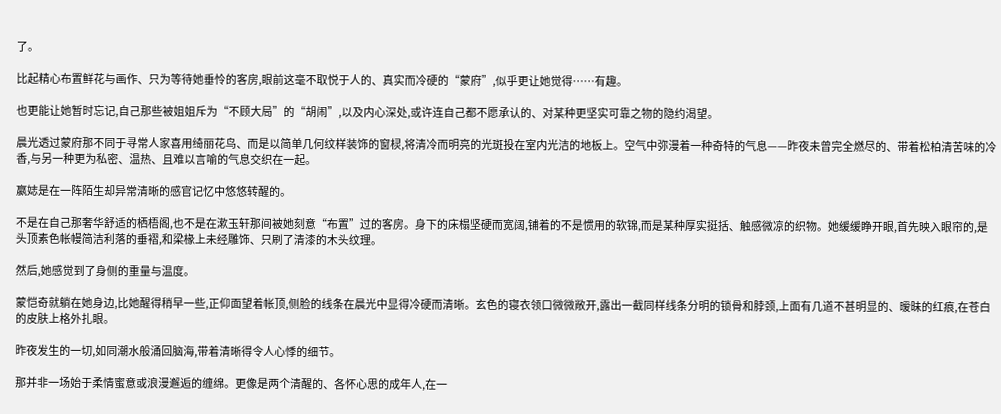了。

比起精心布置鲜花与画作、只为等待她垂怜的客房,眼前这毫不取悦于人的、真实而冷硬的“蒙府”,似乎更让她觉得……有趣。

也更能让她暂时忘记,自己那些被姐姐斥为“不顾大局”的“胡闹”,以及内心深处,或许连自己都不愿承认的、对某种更坚实可靠之物的隐约渴望。

晨光透过蒙府那不同于寻常人家喜用绮丽花鸟、而是以简单几何纹样装饰的窗棂,将清冷而明亮的光斑投在室内光洁的地板上。空气中弥漫着一种奇特的气息——昨夜未曾完全燃尽的、带着松柏清苦味的冷香,与另一种更为私密、温热、且难以言喻的气息交织在一起。

嬴娡是在一阵陌生却异常清晰的感官记忆中悠悠转醒的。

不是在自己那奢华舒适的栖梧阁,也不是在漱玉轩那间被她刻意“布置”过的客房。身下的床榻坚硬而宽阔,铺着的不是惯用的软锦,而是某种厚实挺括、触感微凉的织物。她缓缓睁开眼,首先映入眼帘的,是头顶素色帐幔简洁利落的垂褶,和梁椽上未经雕饰、只刷了清漆的木头纹理。

然后,她感觉到了身侧的重量与温度。

蒙恺奇就躺在她身边,比她醒得稍早一些,正仰面望着帐顶,侧脸的线条在晨光中显得冷硬而清晰。玄色的寝衣领口微微敞开,露出一截同样线条分明的锁骨和脖颈,上面有几道不甚明显的、暧昧的红痕,在苍白的皮肤上格外扎眼。

昨夜发生的一切,如同潮水般涌回脑海,带着清晰得令人心悸的细节。

那并非一场始于柔情蜜意或浪漫邂逅的缠绵。更像是两个清醒的、各怀心思的成年人,在一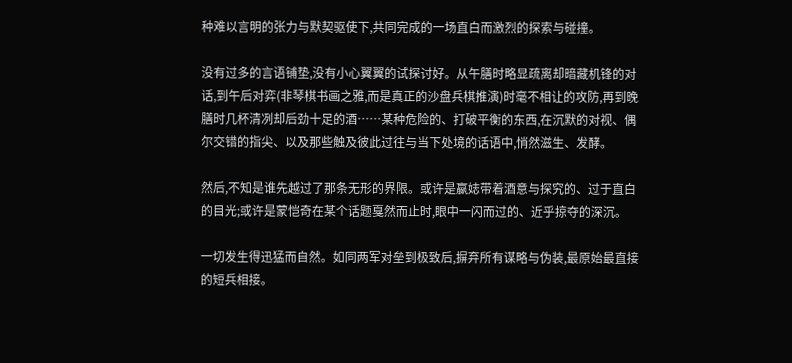种难以言明的张力与默契驱使下,共同完成的一场直白而激烈的探索与碰撞。

没有过多的言语铺垫,没有小心翼翼的试探讨好。从午膳时略显疏离却暗藏机锋的对话,到午后对弈(非琴棋书画之雅,而是真正的沙盘兵棋推演)时毫不相让的攻防,再到晚膳时几杯清冽却后劲十足的酒……某种危险的、打破平衡的东西,在沉默的对视、偶尔交错的指尖、以及那些触及彼此过往与当下处境的话语中,悄然滋生、发酵。

然后,不知是谁先越过了那条无形的界限。或许是嬴娡带着酒意与探究的、过于直白的目光;或许是蒙恺奇在某个话题戛然而止时,眼中一闪而过的、近乎掠夺的深沉。

一切发生得迅猛而自然。如同两军对垒到极致后,摒弃所有谋略与伪装,最原始最直接的短兵相接。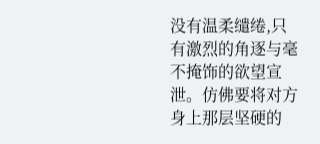没有温柔缱绻,只有激烈的角逐与毫不掩饰的欲望宣泄。仿佛要将对方身上那层坚硬的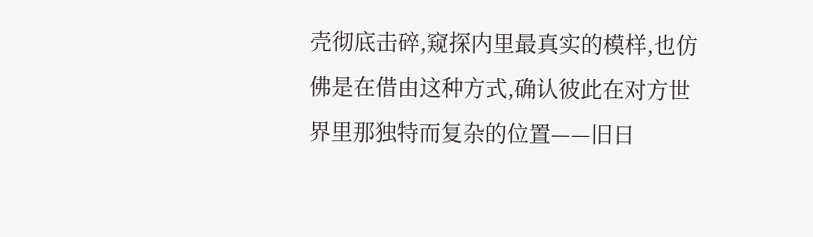壳彻底击碎,窥探内里最真实的模样,也仿佛是在借由这种方式,确认彼此在对方世界里那独特而复杂的位置——旧日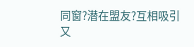同窗?潜在盟友?互相吸引又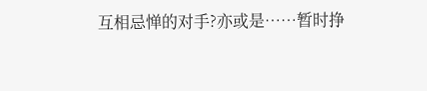互相忌惮的对手?亦或是……暂时挣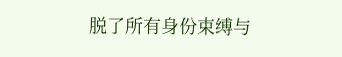脱了所有身份束缚与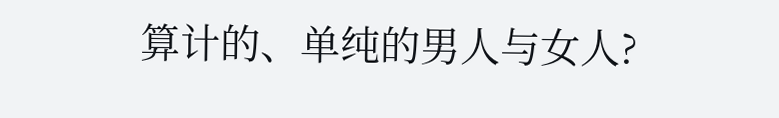算计的、单纯的男人与女人?